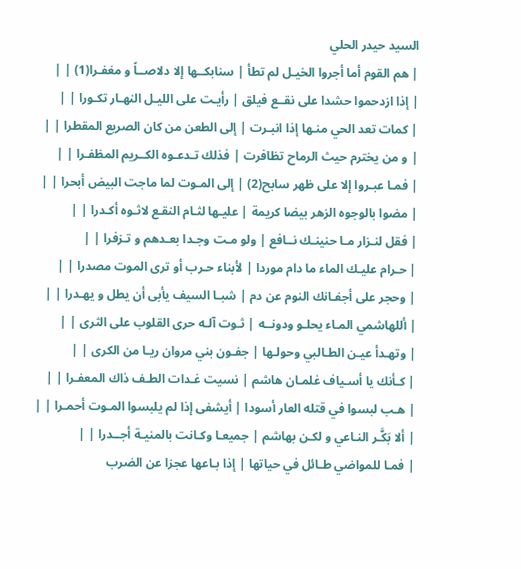السيد حيدر الحلي
| هم القوم أما أجروا الخيـل لم تطأ | سنابكــها إلا دلاصــاً و مغفـرا(1) | |
| إذا ازدحموا حشدا على نقــع فيلق | رأيـت على الليـل النهـار تكـورا | |
| كمات تعد الحي منـها إذا انبـرت | إلى الطعن من كان الصريع المقطرا | |
| و من يخترم حيث الرماح تظافرت | فذلك تـدعـوه الكــريم المظفـرا | |
| فمـا عبـروا إلا على ظهر سابح(2) | إلى المـوت لما ماجت البيض أبحرا | |
| مضوا بالوجوه الزهر بيضا كريمة | عليـها لثـام النقـع لاثـوه أكـدرا | |
| فقل لنـزار مـا حنينـك نــافع | ولو مـت وجـدا بعـدهم و تـزفرا | |
| حـرام عليـك الماء ما دام موردا | لأبناء حـرب أو ترى الموت مصدرا | |
| وحجر على أجفـانك النوم عن دم | شبـا السيف يأبى أن يطل و يهـدرا | |
| أللهاشمي المـاء يحلـو ودونــه | ثـوت آلـه حرى القلوب على الثرى | |
| وتهـدأ عيـن الطـالبي وحولـها | جفـون بني مروان ريـا من الكرى | |
| كـأنك يا أسـياف غلمـان هاشم | نسيت غـدات الطـف ذاك المعفـرا | |
| هـب لبسوا في قتله العار أسودا | أيشفى إذا لم يلبسوا المـوت أحمـرا | |
| ألا بَكَّـر النـاعي و لكـن بهاشم | جميعـا وكـانت بالمنيـة أجــدرا | |
| فمـا للمواضي طـائل في حياتها | إذا بـاعها عجزا عن الضرب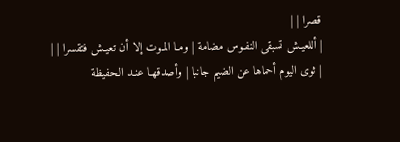قصرا | |
| أللعيـش تسبقى النفـوس مضامة | ومـا المـوت إلا أن تعيـش فتقسرا | |
| ثوى اليوم أحماها عن الضيم جانبا | وأصدقهـا عنـد الـحفيظة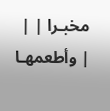مخبـرا | |
| وأطعمهـا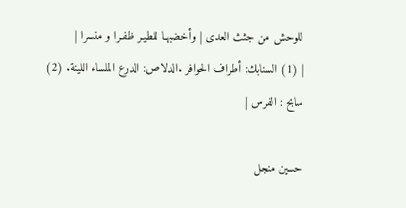للوحش من جثث العدى | وأخضبهـا للطيـر ظفـرا و منسرا |
| (1) السنابك: أطراف الحوافر .الدلاص: الدرع الملساء اللينة. (2) سابح : الفرس |

حسين منجل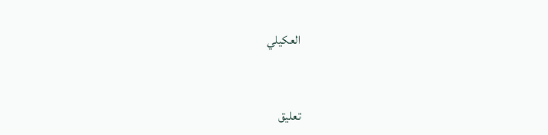العكيلي



تعليق